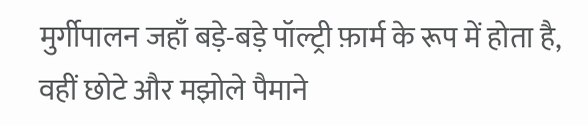मुर्गीपालन जहाँ बड़े-बड़े पॉल्ट्री फ़ार्म के रूप में होता है, वहीं छोटे और मझोले पैमाने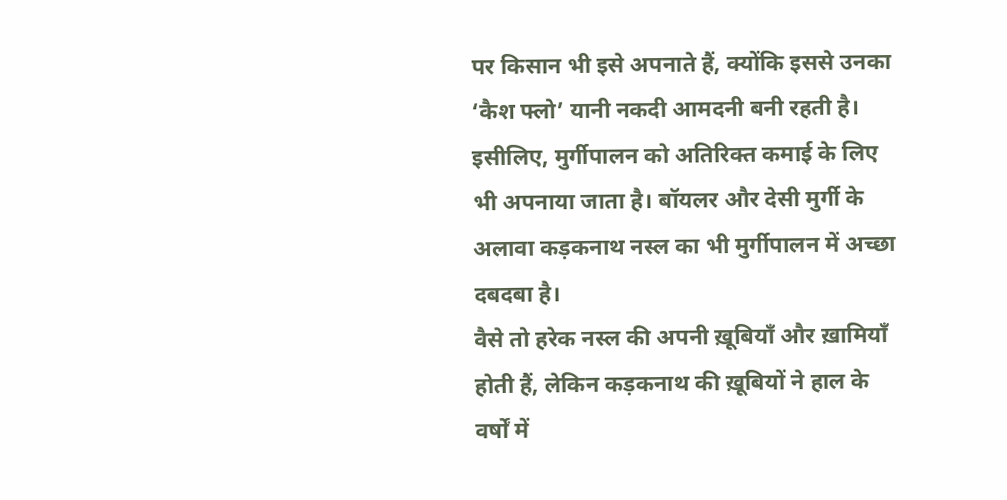पर किसान भी इसे अपनाते हैं, क्योंकि इससे उनका ‘कैश फ्लो’ यानी नकदी आमदनी बनी रहती है। इसीलिए, मुर्गीपालन को अतिरिक्त कमाई के लिए भी अपनाया जाता है। बॉयलर और देसी मुर्गी के अलावा कड़कनाथ नस्ल का भी मुर्गीपालन में अच्छा दबदबा है।
वैसे तो हरेक नस्ल की अपनी ख़ूबियाँ और ख़ामियाँ होती हैं, लेकिन कड़कनाथ की ख़ूबियों ने हाल के वर्षों में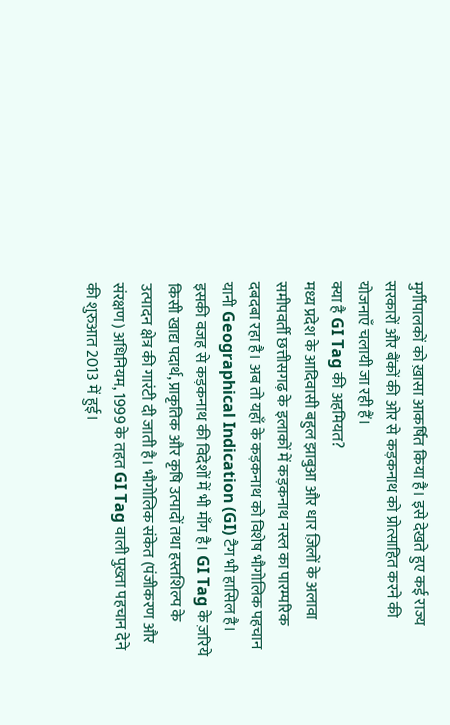मुर्गीपालकों को ख़ासा आकर्षित किया है। इसे देखते हुए कई राज्य सरकारों और बैंकों की ओर से कड़कनाथ को प्रोत्साहित करने की योजनाएँ चलायी जा रही हैं।
क्या है GI Tag की अहमियत?
मध्य प्रदेश के आदिवासी बहुल झाबुआ और धार ज़िलों के अलावा समीपवर्ती छत्तीसगढ़ के इलाकों में कड़कनाथ नस्ल का पारम्परिक दबदबा रहा है। अब तो यहाँ के कड़कनाथ को विशेष भौगोलिक पहचान यानी Geographical Indication (GI) टैग भी हासिल है। इसकी वजह से कड़कनाथ की विदेशों में भी माँग है। GI Tag के ज़रिये किसी खाद्य पदार्थ, प्राकृतिक और कृषि उत्पादों तथा हस्तशिल्प के उत्पादन क्षेत्र की गारंटी दी जाती है। भौगोलिक संकेत (पंजीकरण और संरक्षण) अधिनियम, 1999 के तहत GI Tag वाली पुख़्ता पहचान देने की शुरुआत 2013 में हुई।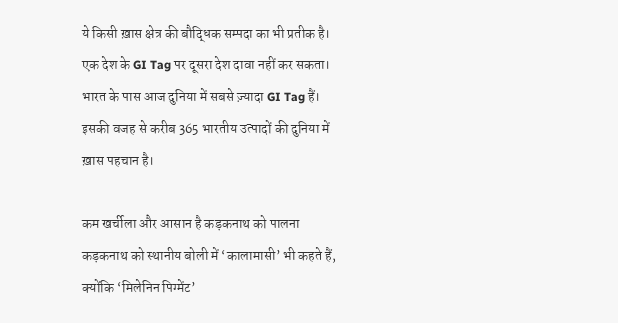ये किसी ख़ास क्षेत्र की बौद्धिक सम्पदा का भी प्रतीक है। एक देश के GI Tag पर दूसरा देश दावा नहीं कर सकता। भारत के पास आज दुनिया में सबसे ज़्यादा GI Tag हैं। इसकी वजह से करीब 365 भारतीय उत्पादों की दुनिया में ख़ास पहचान है।

कम खर्चीला और आसान है कड़कनाथ को पालना
कड़कनाथ को स्थानीय बोली में ‘कालामासी’ भी कहते हैं, क्योंकि ‘मिलेनिन पिग्मेंट’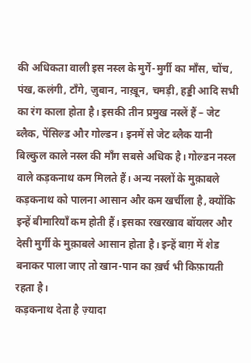की अधिकता वाली इस नस्ल के मुर्गे-मुर्गी का माँस, चोंच, पंख, कलंगी, टाँगे, ज़ुबान, नाख़ून, चमड़ी, हड्डी आदि सभी का रंग काला होता है। इसकी तीन प्रमुख नस्लें हैं – जेट ब्लैक, पेंसिल्ड और गोल्डन। इनमें से जेट ब्लैक यानी बिल्कुल काले नस्ल की माँग सबसे अधिक है। गोल्डन नस्ल वाले कड़कनाथ कम मिलते हैं। अन्य नस्लों के मुक़ाबले कड़कनाथ को पालना आसान और कम खर्चीला है, क्योंकि इन्हें बीमारियाँ कम होती हैं। इसका रखरखाव बॉयलर और देसी मुर्गी के मुक़ाबले आसान होता है। इन्हें बाग़ में शेड बनाकर पाला जाए तो खान-पान का ख़र्च भी किफ़ायती रहता है।
कड़कनाथ देता है ज़्यादा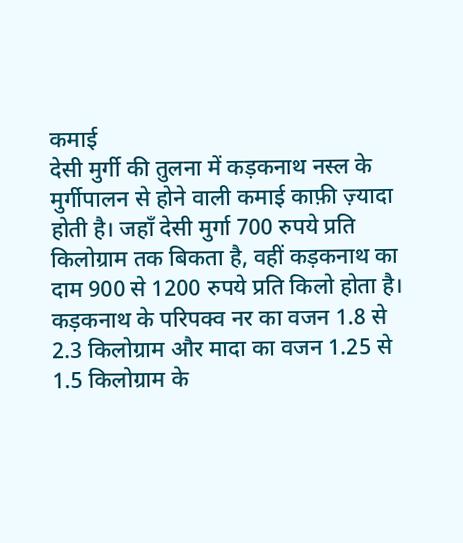कमाई
देसी मुर्गी की तुलना में कड़कनाथ नस्ल के मुर्गीपालन से होने वाली कमाई काफ़ी ज़्यादा होती है। जहाँ देसी मुर्गा 700 रुपये प्रति किलोग्राम तक बिकता है, वहीं कड़कनाथ का दाम 900 से 1200 रुपये प्रति किलो होता है। कड़कनाथ के परिपक्व नर का वजन 1.8 से 2.3 किलोग्राम और मादा का वजन 1.25 से 1.5 किलोग्राम के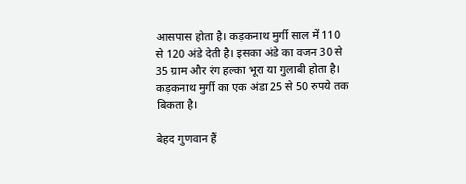आसपास होता है। कड़कनाथ मुर्गी साल में 110 से 120 अंडे देती है। इसका अंडे का वजन 30 से 35 ग्राम और रंग हल्का भूरा या गुलाबी होता है। कड़कनाथ मुर्गी का एक अंडा 25 से 50 रुपये तक बिकता है।

बेहद गुणवान हैं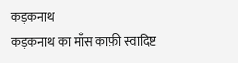कड़कनाथ
कड़कनाथ का माँस काफ़ी स्वादिष्ट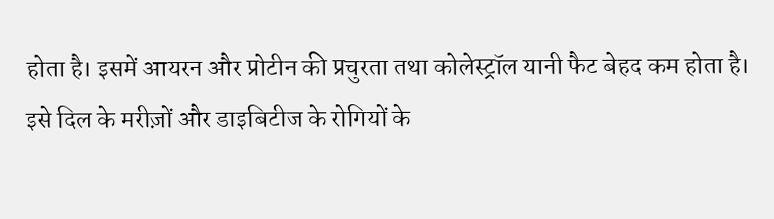होता है। इसमें आयरन और प्रोटीन की प्रचुरता तथा कोलेस्ट्रॉल यानी फैट बेहद कम होता है। इसे दिल के मरीज़ों और डाइबिटीज के रोगियों के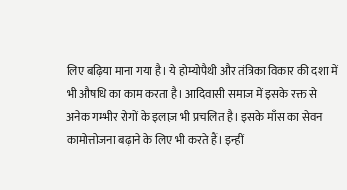लिए बढ़िया माना गया है। ये होम्योपैथी और तंत्रिका विकार की दशा में भी औषधि का काम करता है। आदिवासी समाज में इसके रक्त से अनेक गम्भीर रोगों के इलाज़ भी प्रचलित है। इसके माँस का सेवन कामोत्तोजना बढ़ाने के लिए भी करते हैं। इन्हीं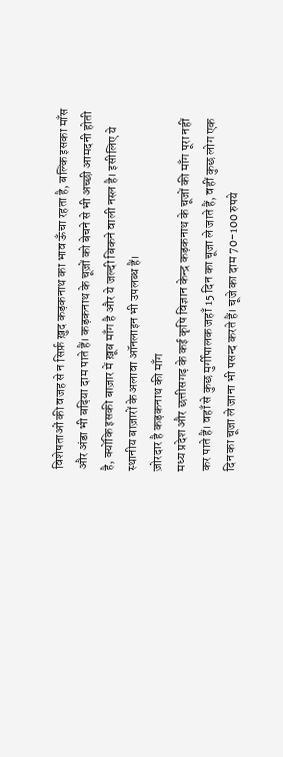विशेषताओं की वजह से न सिर्फ़ ख़ुद कड़कनाथ का भाव ऊँचा रहता है, बल्कि इसका माँस और अंडा भी बढ़िया दाम पाते हैं। कड़कनाथ के चूज़ों को बेचने से भी अच्छी आमदनी होती है, क्योंकि इसकी बाज़ार में ख़ूब माँग है और ये जल्दी बिकने वाली नस्ल है। इसीलिए ये स्थानीय बाज़ारों के अलावा ऑनलाइन भी उपलब्ध हैं।
ज़ोरदार है कड़कनाथ की माँग
मध्य प्रदेश और छत्तीसगढ़ के कई कृषि विज्ञान केन्द्र कड़कनाथ के चूजों की माँग पूरा नहीं कर पाते हैं। वहाँ से कुछ मुर्गीपालक जहाँ 15 दिन का चूजा ले जाते हैं, वहीं कुछ लोग एक दिन का चूजा ले जाना भी पसन्द करते हैं। चूजे का दाम 70-100 रुपये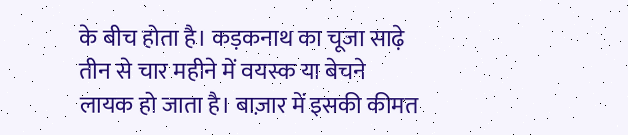के बीच होता है। कड़कनाथ का चूजा साढ़े तीन से चार महीने में वयस्क या बेचने लायक हो जाता है। बाज़ार में इसकी कीमत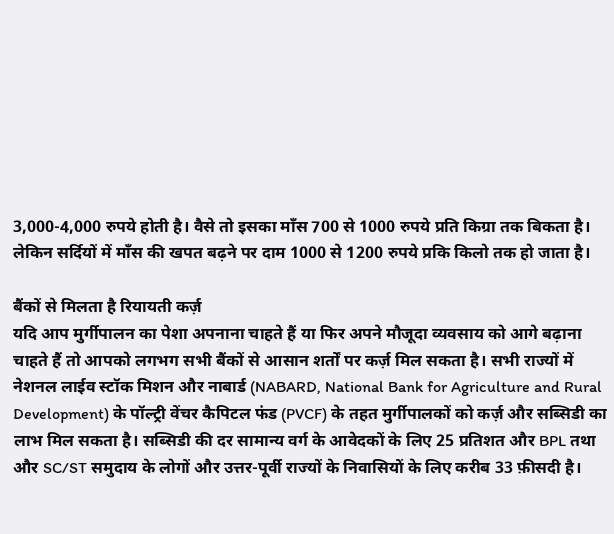3,000-4,000 रुपये होती है। वैसे तो इसका माँस 700 से 1000 रुपये प्रति किग्रा तक बिकता है। लेकिन सर्दियों में माँस की खपत बढ़ने पर दाम 1000 से 1200 रुपये प्रकि किलो तक हो जाता है।

बैंकों से मिलता है रियायती कर्ज़
यदि आप मुर्गीपालन का पेशा अपनाना चाहते हैं या फिर अपने मौजूदा व्यवसाय को आगे बढ़ाना चाहते हैं तो आपको लगभग सभी बैंकों से आसान शर्तों पर कर्ज़ मिल सकता है। सभी राज्यों में नेशनल लाईव स्टॉक मिशन और नाबार्ड (NABARD, National Bank for Agriculture and Rural Development) के पॉल्ट्री वेंचर कैपिटल फंड (PVCF) के तहत मुर्गीपालकों को कर्ज़ और सब्सिडी का लाभ मिल सकता है। सब्सिडी की दर सामान्य वर्ग के आवेदकों के लिए 25 प्रतिशत और BPL तथा और SC/ST समुदाय के लोगों और उत्तर-पूर्वी राज्यों के निवासियों के लिए करीब 33 फ़ीसदी है।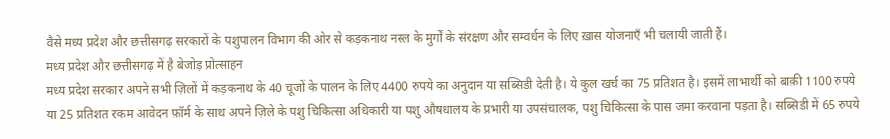वैसे मध्य प्रदेश और छत्तीसगढ़ सरकारों के पशुपालन विभाग की ओर से कड़कनाथ नस्ल के मुर्गों के संरक्षण और सम्वर्धन के लिए ख़ास योजनाएँ भी चलायी जाती हैं।
मध्य प्रदेश और छत्तीसगढ़ में है बेजोड़ प्रोत्साहन
मध्य प्रदेश सरकार अपने सभी ज़िलों में कड़कनाथ के 40 चूजों के पालन के लिए 4400 रुपये का अनुदान या सब्सिडी देती है। ये कुल खर्च का 75 प्रतिशत है। इसमें लाभार्थी को बाक़ी 1100 रुपये या 25 प्रतिशत रकम आवेदन फ़ॉर्म के साथ अपने ज़िले के पशु चिकित्सा अधिकारी या पशु औषधालय के प्रभारी या उपसंचालक, पशु चिकित्सा के पास जमा करवाना पड़ता है। सब्सिडी में 65 रुपये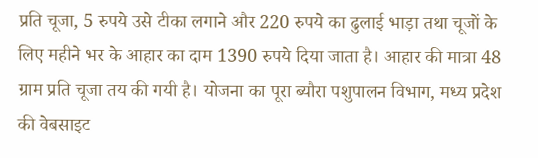प्रति चूजा, 5 रुपये उसे टीका लगाने और 220 रुपये का ढुलाई भाड़ा तथा चूजों के लिए महीने भर के आहार का दाम 1390 रुपये दिया जाता है। आहार की मात्रा 48 ग्राम प्रति चूजा तय की गयी है। योजना का पूरा ब्यौरा पशुपालन विभाग, मध्य प्रदेश की वेबसाइट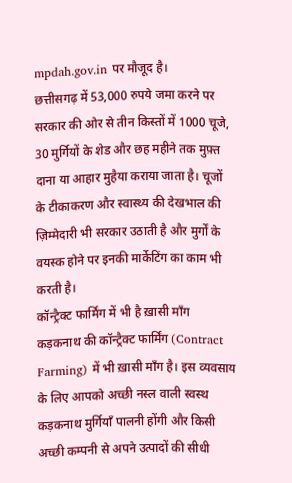mpdah.gov.in पर मौजूद है।
छत्तीसगढ़ में 53,000 रुपये जमा करने पर सरकार की ओर से तीन किस्तों में 1000 चूजे, 30 मुर्गियों के शेड और छह महीने तक मुफ़्त दाना या आहार मुहैया कराया जाता है। चूजों के टीकाकरण और स्वास्थ्य की देखभाल की ज़िम्मेदारी भी सरकार उठाती है और मुर्गों के वयस्क होने पर इनकी मार्केटिंग का काम भी करती है।
कॉन्ट्रैक्ट फार्मिंग में भी है ख़ासी माँग
कड़कनाथ की कॉन्ट्रैक्ट फार्मिंग (Contract Farming) में भी ख़ासी माँग है। इस व्यवसाय के लिए आपको अच्छी नस्ल वाली स्वस्थ कड़कनाथ मुर्गियाँ पालनी होंगी और किसी अच्छी कम्पनी से अपने उत्पादों की सीधी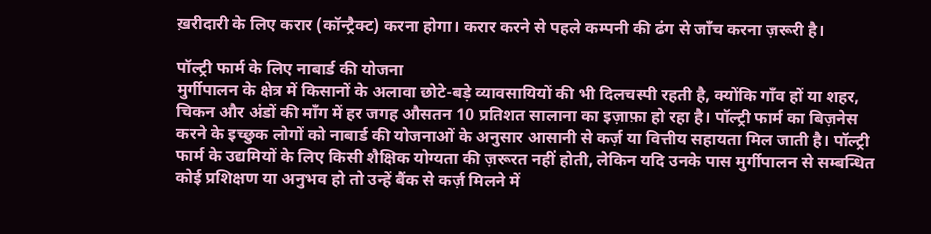ख़रीदारी के लिए करार (कॉन्ट्रैक्ट) करना होगा। करार करने से पहले कम्पनी की ढंग से जाँच करना ज़रूरी है।

पॉल्ट्री फार्म के लिए नाबार्ड की योजना
मुर्गीपालन के क्षेत्र में किसानों के अलावा छोटे-बड़े व्यावसायियों की भी दिलचस्पी रहती है, क्योंकि गाँव हों या शहर, चिकन और अंडों की माँग में हर जगह औसतन 10 प्रतिशत सालाना का इज़ाफ़ा हो रहा है। पॉल्ट्री फार्म का बिज़नेस करने के इच्छुक लोगों को नाबार्ड की योजनाओं के अनुसार आसानी से कर्ज़ या वित्तीय सहायता मिल जाती है। पॉल्ट्री फार्म के उद्यमियों के लिए किसी शैक्षिक योग्यता की ज़रूरत नहीं होती, लेकिन यदि उनके पास मुर्गीपालन से सम्बन्धित कोई प्रशिक्षण या अनुभव हो तो उन्हें बैंक से कर्ज़ मिलने में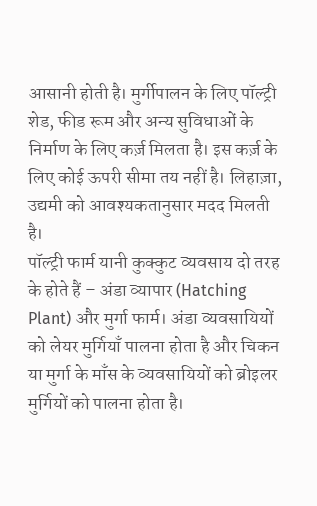आसानी होती है। मुर्गीपालन के लिए पॉल्ट्री शेड, फीड रूम और अन्य सुविधाओं के निर्माण के लिए कर्ज़ मिलता है। इस कर्ज़ के लिए कोई ऊपरी सीमा तय नहीं है। लिहाज़ा, उद्यमी को आवश्यकतानुसार मदद मिलती है।
पॉल्ट्री फार्म यानी कुक्कुट व्यवसाय दो तरह के होते हैं – अंडा व्यापार (Hatching Plant) और मुर्गा फार्म। अंडा व्यवसायियों को लेयर मुर्गियाँ पालना होता है और चिकन या मुर्गा के माँस के व्यवसायियों को ब्रोइलर मुर्गियों को पालना होता है।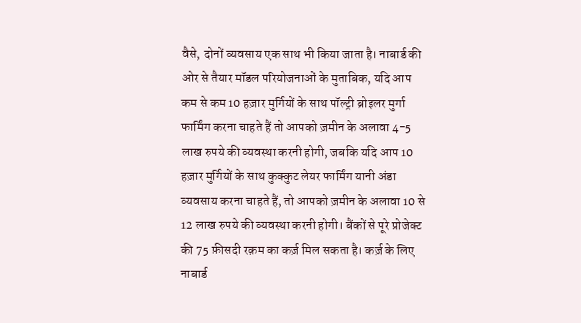वैसे, दोनों व्यवसाय एक साथ भी किया जाता है। नाबार्ड की ओर से तैयार मॉडल परियोजनाओं के मुताबिक, यदि आप कम से कम 10 हज़ार मुर्गियों के साथ पॉल्ट्री ब्रोइलर मुर्गा फार्मिंग करना चाहते हैं तो आपको ज़मीन के अलावा 4-5 लाख रुपये की व्यवस्था करनी होगी, जबकि यदि आप 10 हज़ार मुर्गियों के साथ कुक्कुट लेयर फार्मिंग यानी अंडा व्यवसाय करना चाहते हैं, तो आपको ज़मीन के अलावा 10 से 12 लाख रुपये की व्यवस्था करनी होगी। बैंकों से पूरे प्रोजेक्ट की 75 फ़ीसदी रक़म का कर्ज़ मिल सकता है। कर्ज़ के लिए नाबार्ड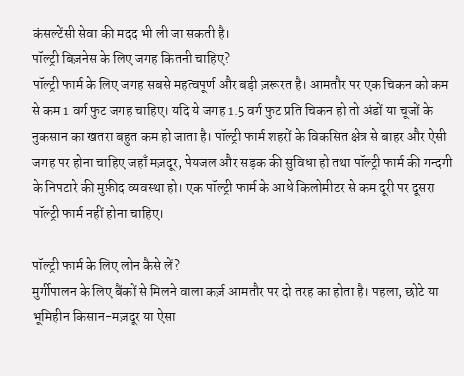कंसल्टेंसी सेवा की मदद भी ली जा सकती है।
पॉल्ट्री बिज़नेस के लिए जगह कितनी चाहिए?
पॉल्ट्री फार्म के लिए जगह सबसे महत्वपूर्ण और बड़ी ज़रूरत है। आमतौर पर एक चिकन को कम से कम 1 वर्ग फुट जगह चाहिए। यदि ये जगह 1.5 वर्ग फुट प्रति चिकन हो तो अंडों या चूजों के नुकसान का खतरा बहुत कम हो जाता है। पॉल्ट्री फार्म शहरों के विकसित क्षेत्र से बाहर और ऐसी जगह पर होना चाहिए जहाँ मज़दूर, पेयजल और सड़क की सुविधा हो तथा पॉल्ट्री फार्म की गन्दगी के निपटारे की मुफ़ीद व्यवस्था हो। एक पॉल्ट्री फार्म के आधे किलोमीटर से कम दूरी पर दूसरा पॉल्ट्री फार्म नहीं होना चाहिए।

पॉल्ट्री फार्म के लिए लोन कैसे लें?
मुर्गीपालन के लिए बैंकों से मिलने वाला कर्ज़ आमतौर पर दो तरह का होता है। पहला, छोटे या भूमिहीन किसान-मज़दूर या ऐसा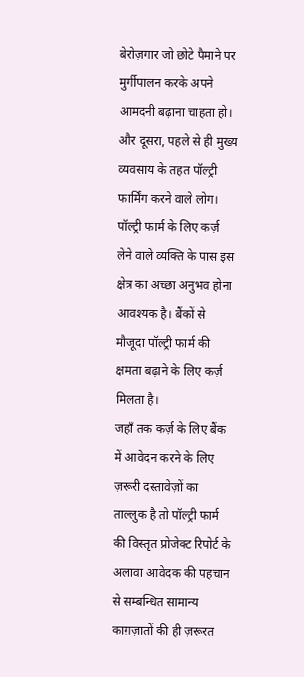बेरोज़गार जो छोटे पैमाने पर मुर्गीपालन करके अपने आमदनी बढ़ाना चाहता हो। और दूसरा, पहले से ही मुख्य व्यवसाय के तहत पॉल्ट्री फार्मिंग करने वाले लोग। पॉल्ट्री फार्म के लिए कर्ज़ लेने वाले व्यक्ति के पास इस क्षेत्र का अच्छा अनुभव होना आवश्यक है। बैंकों से मौजूदा पॉल्ट्री फार्म की क्षमता बढ़ाने के लिए कर्ज़ मिलता है।
जहाँ तक कर्ज़ के लिए बैंक में आवेदन करने के लिए ज़रूरी दस्तावेज़ों का ताल्लुक है तो पॉल्ट्री फार्म की विस्तृत प्रोजेक्ट रिपोर्ट के अलावा आवेदक की पहचान से सम्बन्धित सामान्य काग़ज़ातों की ही ज़रूरत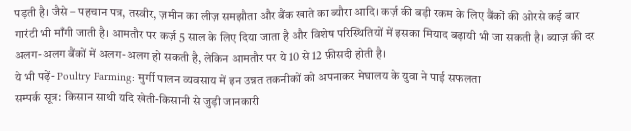पड़ती है। जैसे – पहचान पत्र, तस्वीर, ज़मीन का लीज़ समझौता और बैंक खाते का ब्यौरा आदि। कर्ज़ की बड़ी रकम के लिए बैंकों की ओरसे कई बार गारंटी भी माँगी जाती है। आमतौर पर कर्ज़ 5 साल के लिए दिया जाता है और विशेष परिस्थितियों में इसका मियाद बढ़ायी भी जा सकती है। ब्याज़ की दर अलग-अलग बैंकों में अलग-अलग हो सकती है, लेकिन आमतौर पर ये 10 से 12 फ़ीसदी होती है।
ये भी पढ़ें- Poultry Farming: मुर्गी पालन व्यवसाय में इन उन्नत तकनीकों को अपनाकर मेघालय के युवा ने पाई सफलता
सम्पर्क सूत्र: किसान साथी यदि खेती-किसानी से जुड़ी जानकारी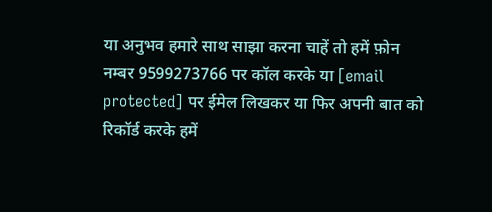या अनुभव हमारे साथ साझा करना चाहें तो हमें फ़ोन नम्बर 9599273766 पर कॉल करके या [email protected] पर ईमेल लिखकर या फिर अपनी बात को रिकॉर्ड करके हमें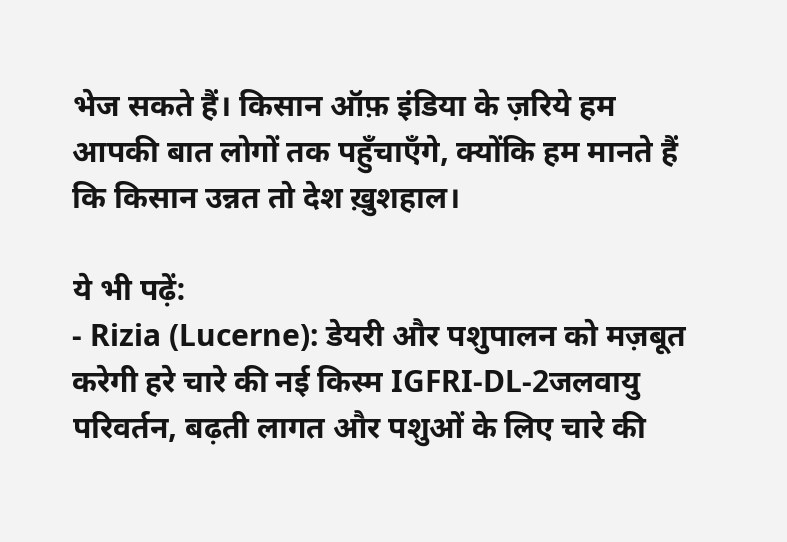भेज सकते हैं। किसान ऑफ़ इंडिया के ज़रिये हम आपकी बात लोगों तक पहुँचाएँगे, क्योंकि हम मानते हैं कि किसान उन्नत तो देश ख़ुशहाल।

ये भी पढ़ें:
- Rizia (Lucerne): डेयरी और पशुपालन को मज़बूत करेगी हरे चारे की नई किस्म IGFRI-DL-2जलवायु परिवर्तन, बढ़ती लागत और पशुओं के लिए चारे की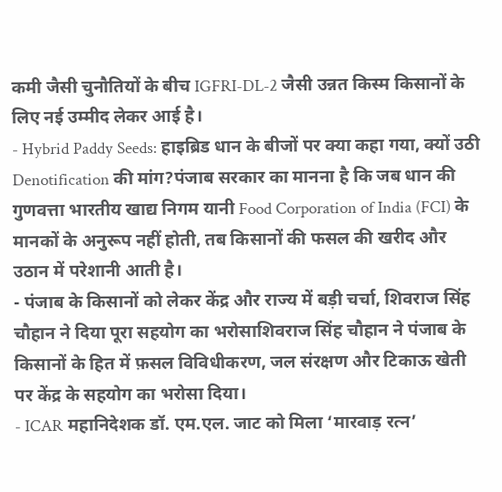कमी जैसी चुनौतियों के बीच IGFRI-DL-2 जैसी उन्नत किस्म किसानों के लिए नई उम्मीद लेकर आई है।
- Hybrid Paddy Seeds: हाइब्रिड धान के बीजों पर क्या कहा गया, क्यों उठी Denotification की मांग?पंजाब सरकार का मानना है कि जब धान की गुणवत्ता भारतीय खाद्य निगम यानी Food Corporation of India (FCI) के मानकों के अनुरूप नहीं होती, तब किसानों की फसल की खरीद और उठान में परेशानी आती है।
- पंजाब के किसानों को लेकर केंद्र और राज्य में बड़ी चर्चा, शिवराज सिंह चौहान ने दिया पूरा सहयोग का भरोसाशिवराज सिंह चौहान ने पंजाब के किसानों के हित में फ़सल विविधीकरण, जल संरक्षण और टिकाऊ खेती पर केंद्र के सहयोग का भरोसा दिया।
- ICAR महानिदेशक डॉ. एम.एल. जाट को मिला ‘मारवाड़ रत्न’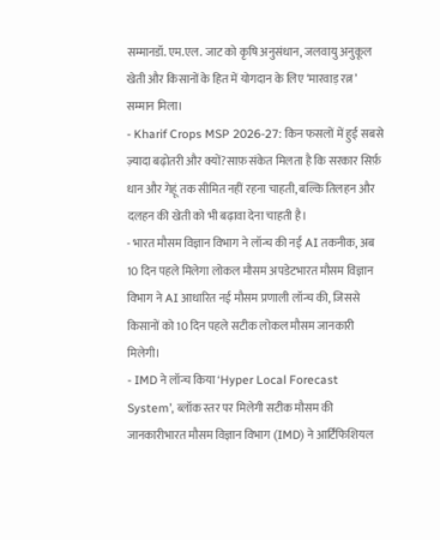सम्मानडॉ. एम.एल. जाट को कृषि अनुसंधान, जलवायु अनुकूल खेती और किसानों के हित में योगदान के लिए ‘मारवाड़ रत्न’ सम्मान मिला।
- Kharif Crops MSP 2026-27: किन फसलों में हुई सबसे ज़्यादा बढ़ोतरी और क्यों?साफ़ संकेत मिलता है कि सरकार सिर्फ़ धान और गेहूं तक सीमित नहीं रहना चाहती, बल्कि तिलहन और दलहन की खेती को भी बढ़ावा देना चाहती है।
- भारत मौसम विज्ञान विभाग ने लॉन्च की नई AI तकनीक, अब 10 दिन पहले मिलेगा लोकल मौसम अपडेटभारत मौसम विज्ञान विभाग ने AI आधारित नई मौसम प्रणाली लॉन्च की, जिससे किसानों को 10 दिन पहले सटीक लोकल मौसम जानकारी मिलेगी।
- IMD ने लॉन्च किया ‘Hyper Local Forecast System’, ब्लॉक स्तर पर मिलेगी सटीक मौसम की जानकारीभारत मौसम विज्ञान विभाग (IMD) ने आर्टिफिशियल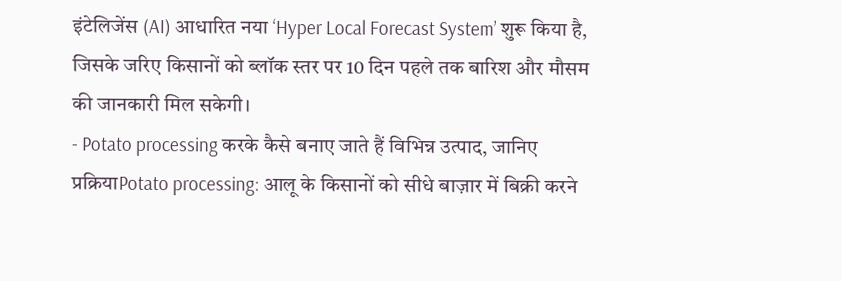इंटेलिजेंस (AI) आधारित नया ‘Hyper Local Forecast System’ शुरू किया है, जिसके जरिए किसानों को ब्लॉक स्तर पर 10 दिन पहले तक बारिश और मौसम की जानकारी मिल सकेगी।
- Potato processing करके कैसे बनाए जाते हैं विभिन्न उत्पाद, जानिए प्रक्रियाPotato processing: आलू के किसानों को सीधे बाज़ार में बिक्री करने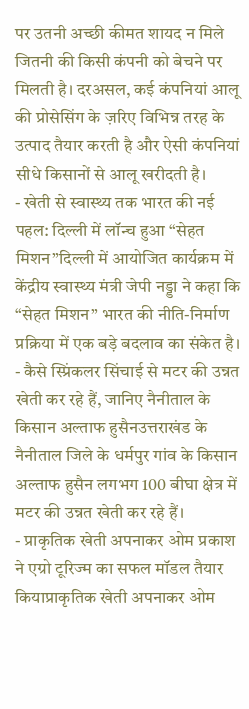पर उतनी अच्छी कीमत शायद न मिले जितनी की किसी कंपनी को बेचने पर मिलती है। दरअसल, कई कंपनियां आलू की प्रोसेसिंग के ज़रिए विभिन्न तरह के उत्पाद तैयार करती है और ऐसी कंपनियां सीधे किसानों से आलू खरीदती है।
- खेती से स्वास्थ्य तक भारत की नई पहल: दिल्ली में लॉन्च हुआ “सेहत मिशन”दिल्ली में आयोजित कार्यक्रम में केंद्रीय स्वास्थ्य मंत्री जेपी नड्डा ने कहा कि “सेहत मिशन” भारत की नीति-निर्माण प्रक्रिया में एक बड़े बदलाव का संकेत है।
- कैसे स्प्रिंकलर सिंचाई से मटर की उन्नत खेती कर रहे हैं, जानिए नैनीताल के किसान अल्ताफ हुसैनउत्तराखंड के नैनीताल जिले के धर्मपुर गांव के किसान अल्ताफ हुसैन लगभग 100 बीघा क्षेत्र में मटर की उन्नत खेती कर रहे हैं।
- प्राकृतिक खेती अपनाकर ओम प्रकाश ने एग्रो टूरिज्म का सफल मॉडल तैयार कियाप्राकृतिक खेती अपनाकर ओम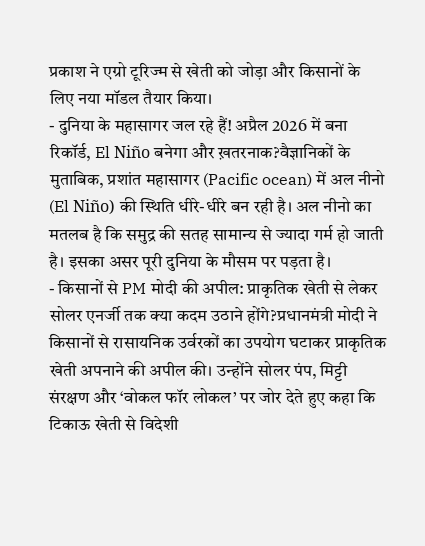प्रकाश ने एग्रो टूरिज्म से खेती को जोड़ा और किसानों के लिए नया मॉडल तैयार किया।
- दुनिया के महासागर जल रहे हैं! अप्रैल 2026 में बना रिकॉर्ड, El Niño बनेगा और ख़तरनाक?वैज्ञानिकों के मुताबिक, प्रशांत महासागर (Pacific ocean) में अल नीनो (El Niño) की स्थिति धीरे-धीरे बन रही है। अल नीनो का मतलब है कि समुद्र की सतह सामान्य से ज्यादा गर्म हो जाती है। इसका असर पूरी दुनिया के मौसम पर पड़ता है।
- किसानों से PM मोदी की अपील: प्राकृतिक खेती से लेकर सोलर एनर्जी तक क्या कदम उठाने होंगे?प्रधानमंत्री मोदी ने किसानों से रासायनिक उर्वरकों का उपयोग घटाकर प्राकृतिक खेती अपनाने की अपील की। उन्होंने सोलर पंप, मिट्टी संरक्षण और ‘वोकल फॉर लोकल’ पर जोर देते हुए कहा कि टिकाऊ खेती से विदेशी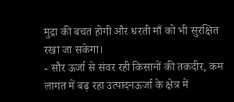मुद्रा की बचत होगी और धरती माँ को भी सुरक्षित रखा जा सकेगा।
- सौर ऊर्जा से संवर रही किसानों की तकदीर, कम लागत में बढ़ रहा उत्पादनऊर्जा के क्षेत्र में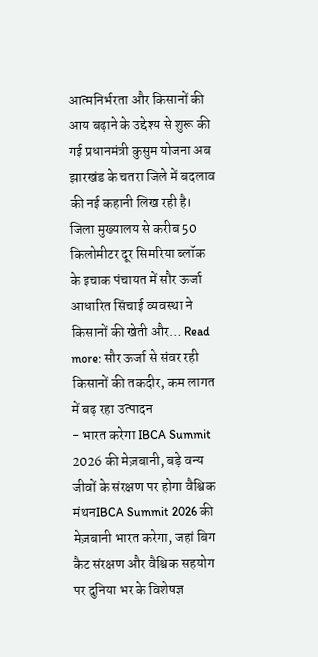आत्मनिर्भरता और किसानों की आय बढ़ाने के उद्देश्य से शुरू की गई प्रधानमंत्री कुसुम योजना अब झारखंड के चतरा जिले में बदलाव की नई कहानी लिख रही है। जिला मुख्यालय से करीब 50 किलोमीटर दूर सिमरिया ब्लॉक के इचाक पंचायत में सौर ऊर्जा आधारित सिंचाई व्यवस्था ने किसानों की खेती और… Read more: सौर ऊर्जा से संवर रही किसानों की तकदीर, कम लागत में बढ़ रहा उत्पादन
- भारत करेगा IBCA Summit 2026 की मेज़बानी, बड़े वन्य जीवों के संरक्षण पर होगा वैश्विक मंथनIBCA Summit 2026 की मेज़बानी भारत करेगा, जहां बिग कैट संरक्षण और वैश्विक सहयोग पर दुनिया भर के विशेषज्ञ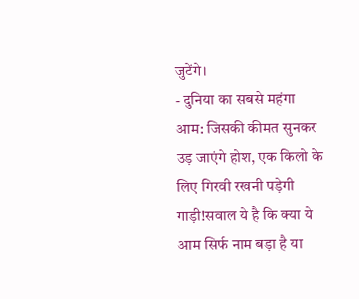जुटेंगे।
- दुनिया का सबसे महंगा आम: जिसकी कीमत सुनकर उड़ जाएंगे होश, एक किलो के लिए गिरवी रखनी पड़ेगी गाड़ी!सवाल ये है कि क्या ये आम सिर्फ नाम बड़ा है या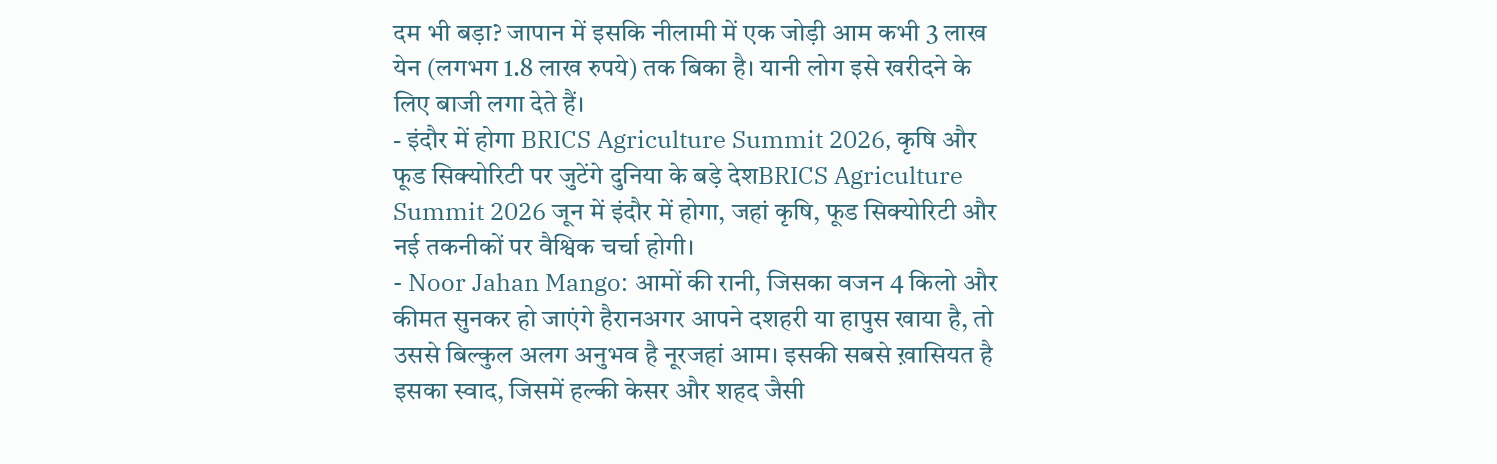दम भी बड़ा? जापान में इसकि नीलामी में एक जोड़ी आम कभी 3 लाख येन (लगभग 1.8 लाख रुपये) तक बिका है। यानी लोग इसे खरीदने के लिए बाजी लगा देते हैं।
- इंदौर में होगा BRICS Agriculture Summit 2026, कृषि और फूड सिक्योरिटी पर जुटेंगे दुनिया के बड़े देशBRICS Agriculture Summit 2026 जून में इंदौर में होगा, जहां कृषि, फूड सिक्योरिटी और नई तकनीकों पर वैश्विक चर्चा होगी।
- Noor Jahan Mango: आमों की रानी, जिसका वजन 4 किलो और कीमत सुनकर हो जाएंगे हैरानअगर आपने दशहरी या हापुस खाया है, तो उससे बिल्कुल अलग अनुभव है नूरजहां आम। इसकी सबसे ख़ासियत है इसका स्वाद, जिसमें हल्की केसर और शहद जैसी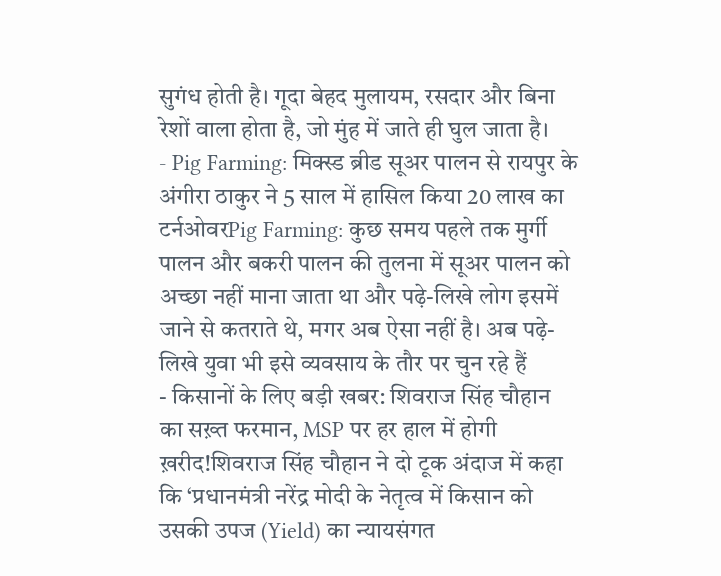सुगंध होती है। गूदा बेहद मुलायम, रसदार और बिना रेशों वाला होता है, जो मुंह में जाते ही घुल जाता है।
- Pig Farming: मिक्स्ड ब्रीड सूअर पालन से रायपुर के अंगीरा ठाकुर ने 5 साल में हासिल किया 20 लाख का टर्नओवरPig Farming: कुछ समय पहले तक मुर्गी पालन और बकरी पालन की तुलना में सूअर पालन को अच्छा नहीं माना जाता था और पढ़े-लिखे लोग इसमें जाने से कतराते थे, मगर अब ऐसा नहीं है। अब पढ़े-लिखे युवा भी इसे व्यवसाय के तौर पर चुन रहे हैं
- किसानों के लिए बड़ी खबर: शिवराज सिंह चौहान का सख़्त फरमान, MSP पर हर हाल में होगी ख़रीद!शिवराज सिंह चौहान ने दो टूक अंदाज में कहा कि ‘प्रधानमंत्री नरेंद्र मोदी के नेतृत्व में किसान को उसकी उपज (Yield) का न्यायसंगत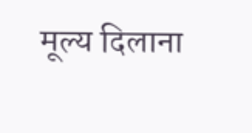मूल्य दिलाना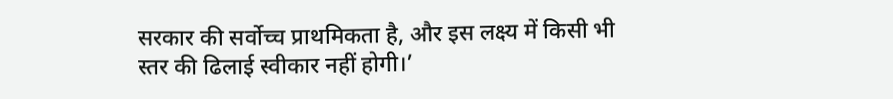सरकार की सर्वोच्च प्राथमिकता है, और इस लक्ष्य में किसी भी स्तर की ढिलाई स्वीकार नहीं होगी।’